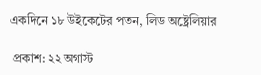একদিনে ১৮ উইকেটের পতন, লিড অষ্ট্রেলিয়ার

 প্রকাশ: ২২ অগাস্ট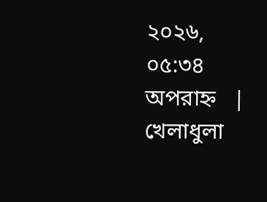২০২৬, ০৫:৩৪ অপরাহ্ন   |   খেলাধুলা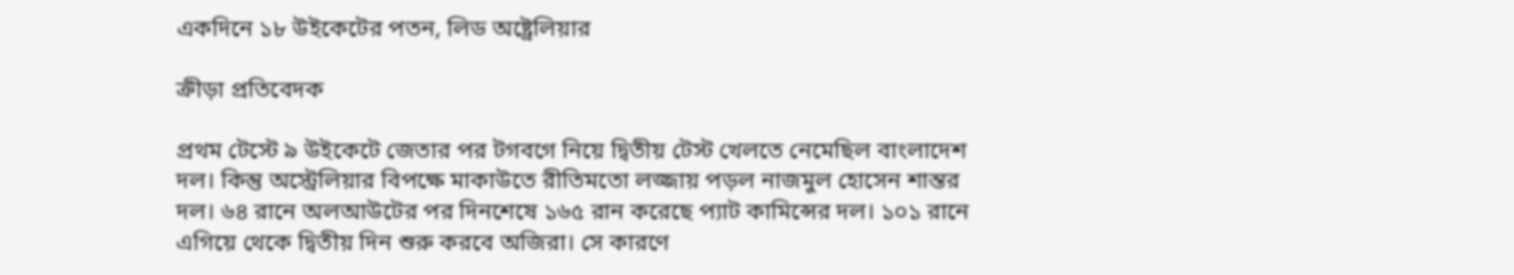একদিনে ১৮ উইকেটের পতন, লিড অষ্ট্রেলিয়ার

ক্রীড়া প্রতিবেদক

প্রথম টেস্টে ৯ উইকেটে জেতার পর টগবগে নিয়ে দ্বিতীয় টেস্ট খেলতে নেমেছিল বাংলাদেশ দল। কিন্তু অস্ট্রেলিয়ার বিপক্ষে মাকাউতে রীতিমতো লজ্জায় পড়ল নাজমুল হোসেন শান্তর দল। ৬৪ রানে অলআউটের পর দিনশেষে ১৬৫ রান করেছে প্যাট কামিন্সের দল। ১০১ রানে এগিয়ে থেকে দ্বিতীয় দিন শুরু করবে অজিরা। সে কারণে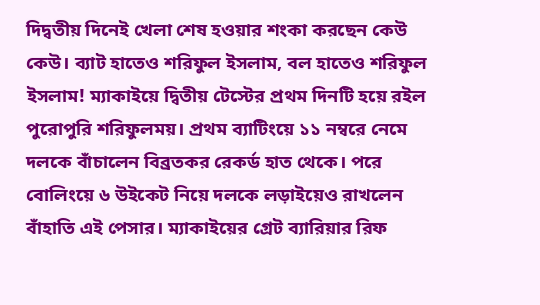দিদ্বতীয় দিনেই খেলা শেষ হওয়ার শংকা করছেন কেউ কেউ। ব্যাট হাতেও শরিফুল ইসলাম, বল হাতেও শরিফুল ইসলাম! ম্যাকাইয়ে দ্বিতীয় টেস্টের প্রথম দিনটি হয়ে রইল পুরোপুরি শরিফুলময়। প্রথম ব্যাটিংয়ে ১১ নম্বরে নেমে দলকে বাঁচালেন বিব্রতকর রেকর্ড হাত থেকে। পরে বোলিংয়ে ৬ উইকেট নিয়ে দলকে লড়াইয়েও রাখলেন বাঁহাতি এই পেসার। ম্যাকাইয়ের গ্রেট ব্যারিয়ার রিফ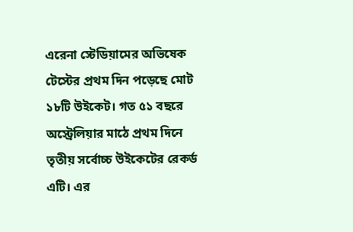এরেনা স্টেডিয়ামের অভিষেক টেস্টের প্রথম দিন পড়েছে মোট ১৮টি উইকেট। গত ৫১ বছরে অস্ট্রেলিয়ার মাঠে প্রথম দিনে তৃতীয় সর্বোচ্চ উইকেটের রেকর্ড এটি। এর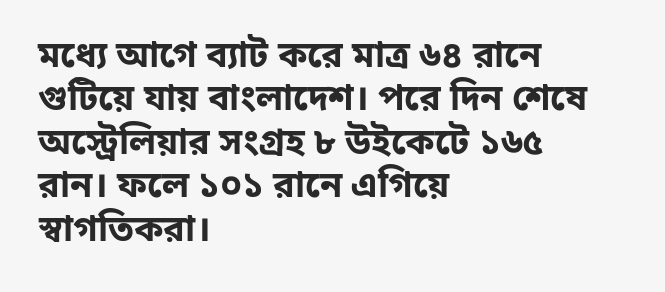মধ্যে আগে ব্যাট করে মাত্র ৬৪ রানে গুটিয়ে যায় বাংলাদেশ। পরে দিন শেষে অস্ট্রেলিয়ার সংগ্রহ ৮ উইকেটে ১৬৫ রান। ফলে ১০১ রানে এগিয়ে স্বাগতিকরা।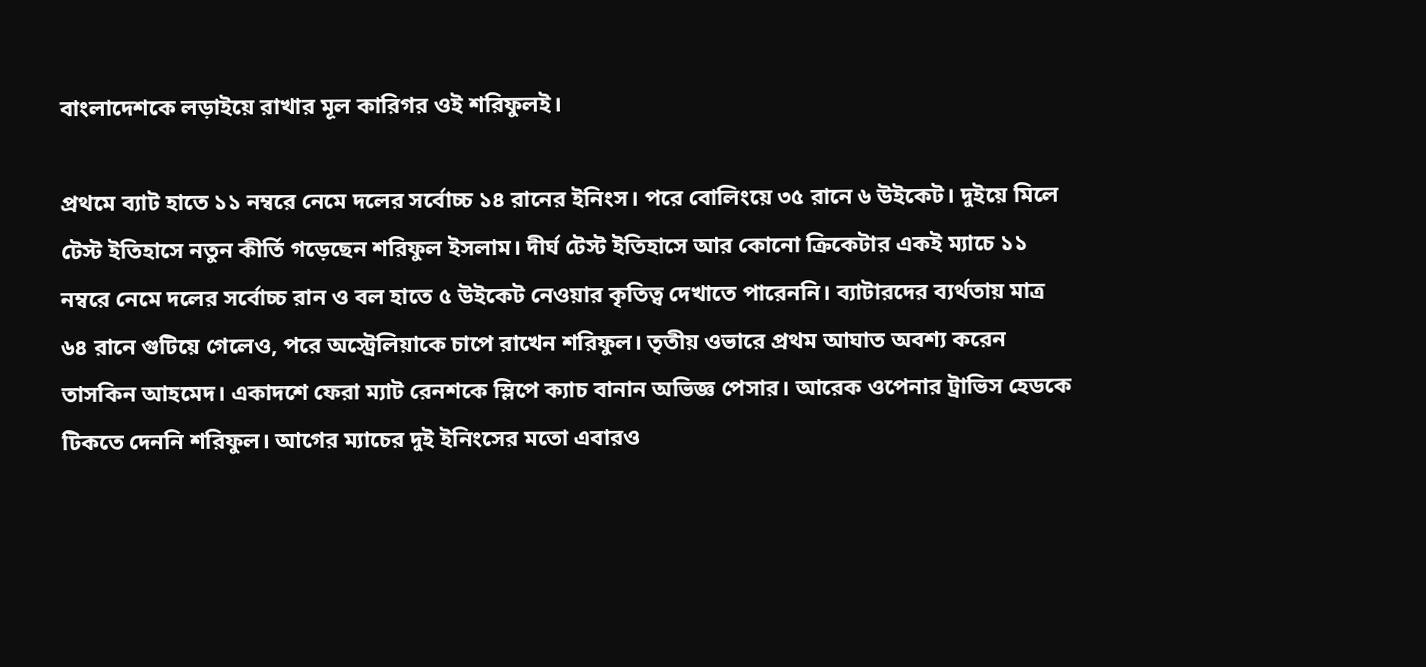বাংলাদেশকে লড়াইয়ে রাখার মূল কারিগর ওই শরিফুলই।

প্রথমে ব্যাট হাতে ১১ নম্বরে নেমে দলের সর্বোচ্চ ১৪ রানের ইনিংস। পরে বোলিংয়ে ৩৫ রানে ৬ উইকেট। দুইয়ে মিলে টেস্ট ইতিহাসে নতুন কীর্তি গড়েছেন শরিফুল ইসলাম। দীর্ঘ টেস্ট ইতিহাসে আর কোনো ক্রিকেটার একই ম্যাচে ১১ নম্বরে নেমে দলের সর্বোচ্চ রান ও বল হাতে ৫ উইকেট নেওয়ার কৃতিত্ব দেখাতে পারেননি। ব্যাটারদের ব্যর্থতায় মাত্র ৬৪ রানে গুটিয়ে গেলেও, পরে অস্ট্রেলিয়াকে চাপে রাখেন শরিফুল। তৃতীয় ওভারে প্রথম আঘাত অবশ্য করেন তাসকিন আহমেদ। একাদশে ফেরা ম্যাট রেনশকে স্লিপে ক্যাচ বানান অভিজ্ঞ পেসার। আরেক ওপেনার ট্রাভিস হেডকে টিকতে দেননি শরিফুল। আগের ম্যাচের দুই ইনিংসের মতো এবারও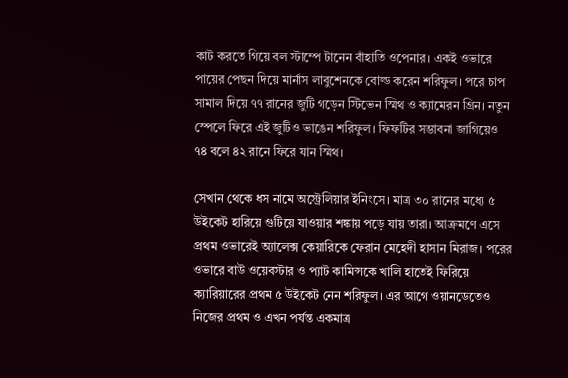কাট করতে গিয়ে বল স্টাম্পে টানেন বাঁহাতি ওপেনার। একই ওভারে পায়ের পেছন দিয়ে মার্নাস লাবুশেনকে বোল্ড করেন শরিফুল। পরে চাপ সামাল দিয়ে ৭৭ রানের জুটি গড়েন স্টিভেন স্মিথ ও ক্যামেরন গ্রিন। নতুন স্পেলে ফিরে এই জুটিও ভাঙেন শরিফুল। ফিফটির সম্ভাবনা জাগিয়েও ৭৪ বলে ৪২ রানে ফিরে যান স্মিথ।

সেখান থেকে ধস নামে অস্ট্রেলিয়ার ইনিংসে। মাত্র ৩০ রানের মধ্যে ৫ উইকেট হারিয়ে গুটিয়ে যাওয়ার শঙ্কায় পড়ে যায় তারা। আক্রমণে এসে প্রথম ওভারেই অ্যালেক্স কেয়ারিকে ফেরান মেহেদী হাসান মিরাজ। পরের ওভারে বাউ ওয়েবস্টার ও প্যাট কামিন্সকে খালি হাতেই ফিরিয়ে ক্যারিয়ারের প্রথম ৫ উইকেট নেন শরিফুল। এর আগে ওয়ানডেতেও নিজের প্রথম ও এখন পর্যন্ত একমাত্র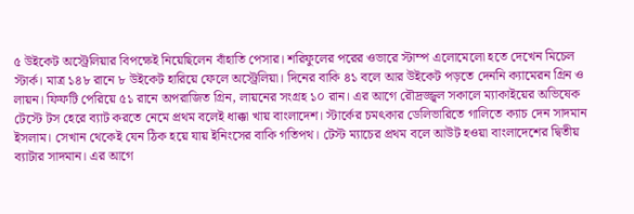৫ উইকেট অস্ট্রেলিয়ার বিপক্ষেই নিয়েছিলেন বাঁহাতি পেসার। শরিফুলের পরের ওভারে স্টাম্প এলোমেলো হতে দেখেন মিচেল স্টার্ক। মাত্র ১৪৮ রানে ৮ উইকেট হারিয়ে ফেলে অস্ট্রেলিয়া। দিনের বাকি ৪১ বলে আর উইকেট পড়তে দেননি ক্যামেরন গ্রিন ও লায়ন। ফিফটি পেরিয়ে ৫১ রানে অপরাজিত গ্রিন, লায়নের সংগ্রহ ১০ রান। এর আগে রৌদ্রজ্জ্বল সকালে ম্যাকাইয়ের অভিষেক টেস্টে টস হেরে ব্যাট করতে নেমে প্রথম বলেই ধাক্কা খায় বাংলাদেশ। স্টার্কের চমৎকার ডেলিভারিতে গালিতে ক্যাচ দেন সাদমান ইসলাম। সেখান থেকেই যেন ঠিক হয়ে যায় ইনিংসের বাকি গতিপথ। টেস্ট ম্যাচের প্রথম বলে আউট হওয়া বাংলাদেশের দ্বিতীয় ব্যাটার সাদমান। এর আগে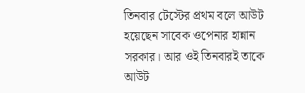তিনবার টেস্টের প্রথম বলে আউট হয়েছেন সাবেক ওপেনার হান্নান সরকার। আর ওই তিনবারই তাকে আউট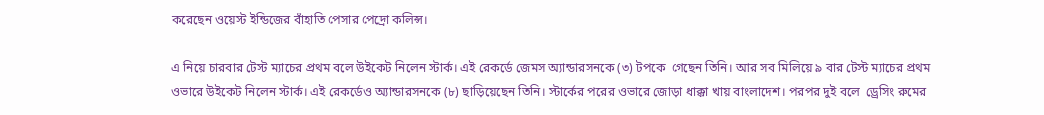করেছেন ওয়েস্ট ইন্ডিজের বাঁহাতি পেসার পেদ্রো কলিন্স।

এ নিয়ে চারবার টেস্ট ম্যাচের প্রথম বলে উইকেট নিলেন স্টার্ক। এই রেকর্ডে জেমস অ্যান্ডারসনকে (৩) টপকে  গেছেন তিনি। আর সব মিলিয়ে ৯ বার টেস্ট ম্যাচের প্রথম ওভারে উইকেট নিলেন স্টার্ক। এই রেকর্ডেও অ্যান্ডারসনকে (৮) ছাড়িয়েছেন তিনি। স্টার্কের পরের ওভারে জোড়া ধাক্কা খায় বাংলাদেশ। পরপর দুই বলে  ড্রেসিং রুমের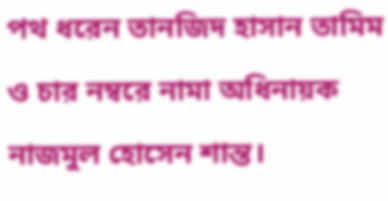পথ ধরেন তানজিদ হাসান তামিম ও চার নম্বরে নামা অধিনায়ক নাজমুল হোসেন শান্ত।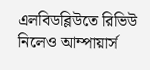এলবিডব্লিউতে রিভিউ নিলেও আম্পায়ার্স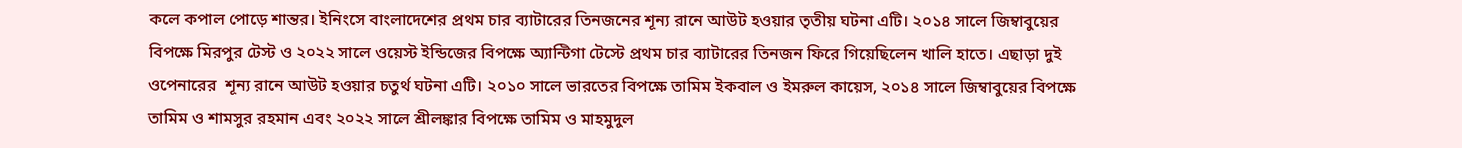কলে কপাল পোড়ে শান্তর। ইনিংসে বাংলাদেশের প্রথম চার ব্যাটারের তিনজনের শূন্য রানে আউট হওয়ার তৃতীয় ঘটনা এটি। ২০১৪ সালে জিম্বাবুয়ের বিপক্ষে মিরপুর টেস্ট ও ২০২২ সালে ওয়েস্ট ইন্ডিজের বিপক্ষে অ্যান্টিগা টেস্টে প্রথম চার ব্যাটারের তিনজন ফিরে গিয়েছিলেন খালি হাতে। এছাড়া দুই ওপেনারের  শূন্য রানে আউট হওয়ার চতুর্থ ঘটনা এটি। ২০১০ সালে ভারতের বিপক্ষে তামিম ইকবাল ও ইমরুল কায়েস, ২০১৪ সালে জিম্বাবুয়ের বিপক্ষে তামিম ও শামসুর রহমান এবং ২০২২ সালে শ্রীলঙ্কার বিপক্ষে তামিম ও মাহমুদুল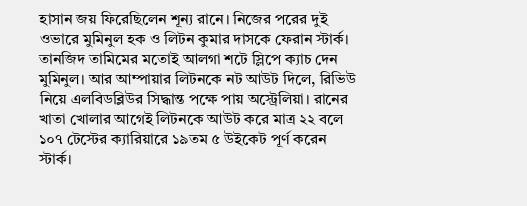হাসান জয় ফিরেছিলেন শূন্য রানে। নিজের পরের দুই ওভারে মুমিনুল হক ও লিটন কুমার দাসকে ফেরান স্টার্ক। তানজিদ তামিমের মতোই আলগা শটে স্লিপে ক্যাচ দেন মুমিনুল। আর আম্পায়ার লিটনকে নট আউট দিলে, রিভিউ নিয়ে এলবিডব্লিউর সিদ্ধান্ত পক্ষে পায় অস্ট্রেলিয়া। রানের খাতা খোলার আগেই লিটনকে আউট করে মাত্র ২২ বলে ১০৭ টেস্টের ক্যারিয়ারে ১৯তম ৫ উইকেট পূর্ণ করেন স্টার্ক।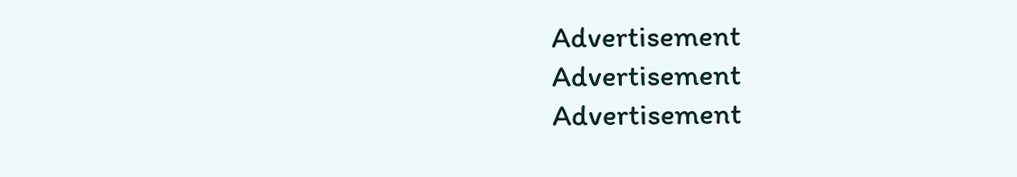Advertisement
Advertisement
Advertisement